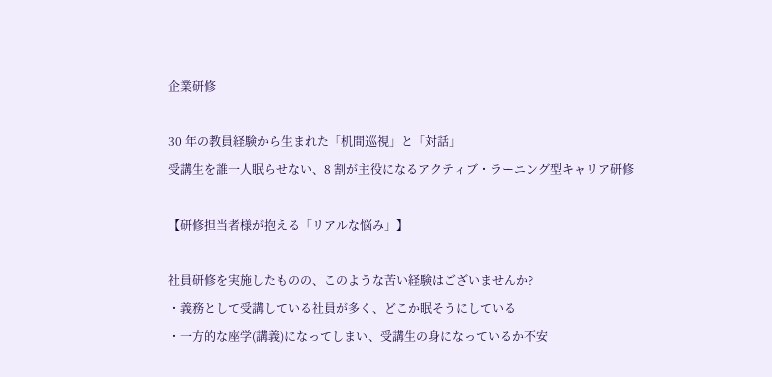企業研修

30 年の教員経験から生まれた「机間巡視」と「対話」
受講生を誰一人眠らせない、8 割が主役になるアクティブ・ラーニング型キャリア研修

【研修担当者様が抱える「リアルな悩み」】

社員研修を実施したものの、このような苦い経験はございませんか?
・義務として受講している社員が多く、どこか眠そうにしている
・一方的な座学(講義)になってしまい、受講生の身になっているか不安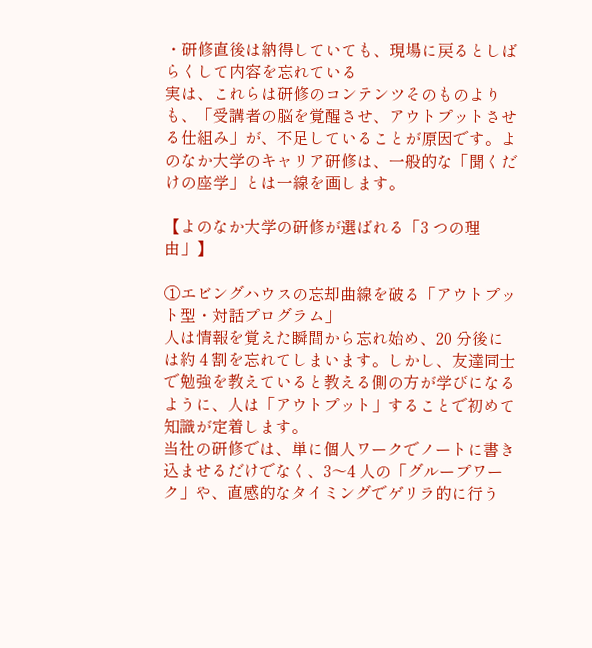・研修直後は納得していても、現場に戻るとしばらくして内容を忘れている
実は、これらは研修のコンテンツそのものよりも、「受講者の脳を覚醒させ、アウトプットさせる仕組み」が、不足していることが原因です。よのなか大学のキャリア研修は、一般的な「聞くだけの座学」とは一線を画します。

【よのなか大学の研修が選ばれる「3 つの理由」】

①エビングハウスの忘却曲線を破る「アウトプット型・対話プログラム」
人は情報を覚えた瞬間から忘れ始め、20 分後には約 4 割を忘れてしまいます。しかし、友達同士で勉強を教えていると教える側の方が学びになるように、人は「アウトプット」することで初めて知識が定着します。
当社の研修では、単に個人ワークでノートに書き込ませるだけでなく、3〜4 人の「グループワーク」や、直感的なタイミングでゲリラ的に行う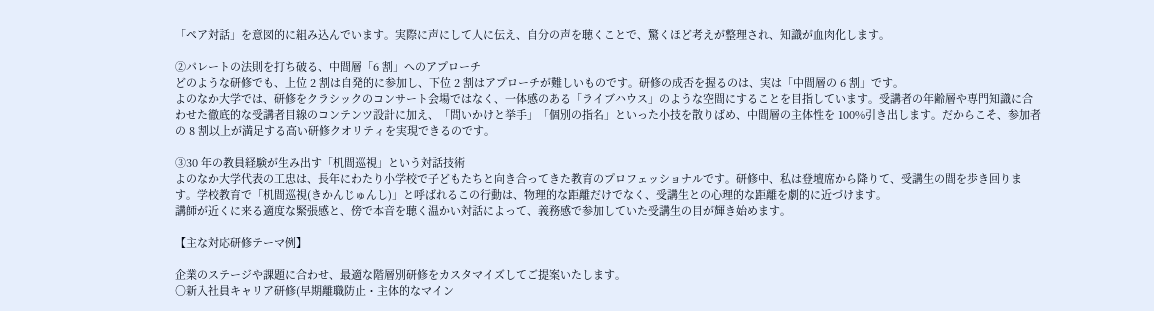「ペア対話」を意図的に組み込んでいます。実際に声にして人に伝え、自分の声を聴くことで、驚くほど考えが整理され、知識が血肉化します。

②パレートの法則を打ち破る、中間層「6 割」へのアプローチ
どのような研修でも、上位 2 割は自発的に参加し、下位 2 割はアプローチが難しいものです。研修の成否を握るのは、実は「中間層の 6 割」です。
よのなか大学では、研修をクラシックのコンサート会場ではなく、一体感のある「ライブハウス」のような空間にすることを目指しています。受講者の年齢層や専門知識に合わせた徹底的な受講者目線のコンテンツ設計に加え、「問いかけと挙手」「個別の指名」といった小技を散りばめ、中間層の主体性を 100%引き出します。だからこそ、参加者の 8 割以上が満足する高い研修クオリティを実現できるのです。

③30 年の教員経験が生み出す「机間巡視」という対話技術
よのなか大学代表の工忠は、長年にわたり小学校で子どもたちと向き合ってきた教育のプロフェッショナルです。研修中、私は登壇席から降りて、受講生の間を歩き回ります。学校教育で「机間巡視(きかんじゅんし)」と呼ばれるこの行動は、物理的な距離だけでなく、受講生との心理的な距離を劇的に近づけます。
講師が近くに来る適度な緊張感と、傍で本音を聴く温かい対話によって、義務感で参加していた受講生の目が輝き始めます。

【主な対応研修テーマ例】

企業のステージや課題に合わせ、最適な階層別研修をカスタマイズしてご提案いたします。
○新入社員キャリア研修(早期離職防止・主体的なマイン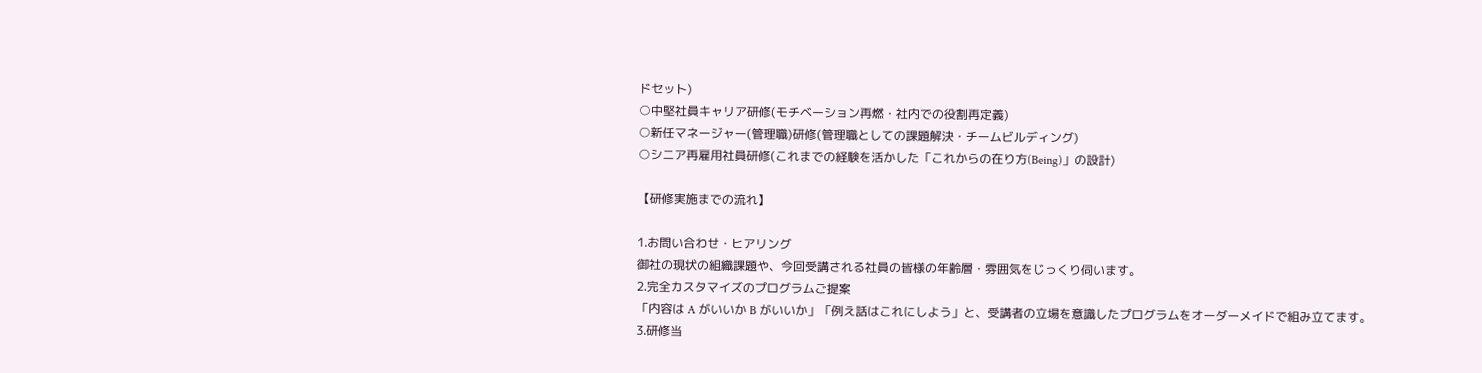ドセット)
○中堅社員キャリア研修(モチベーション再燃・社内での役割再定義)
○新任マネージャー(管理職)研修(管理職としての課題解決・チームビルディング)
○シニア再雇用社員研修(これまでの経験を活かした「これからの在り方(Being)」の設計)

【研修実施までの流れ】

1.お問い合わせ・ヒアリング
御社の現状の組織課題や、今回受講される社員の皆様の年齢層・雰囲気をじっくり伺います。
2.完全カスタマイズのプログラムご提案
「内容は A がいいか B がいいか」「例え話はこれにしよう」と、受講者の立場を意識したプログラムをオーダーメイドで組み立てます。
3.研修当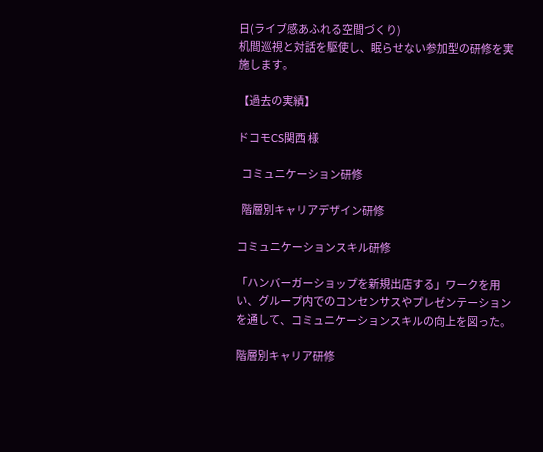日(ライブ感あふれる空間づくり)
机間巡視と対話を駆使し、眠らせない参加型の研修を実施します。

【過去の実績】

ドコモCS関西 様

  コミュニケーション研修

  階層別キャリアデザイン研修

コミュニケーションスキル研修

「ハンバーガーショップを新規出店する」ワークを用い、グループ内でのコンセンサスやプレゼンテーションを通して、コミュニケーションスキルの向上を図った。

階層別キャリア研修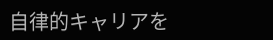自律的キャリアを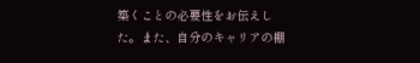築くことの必要性をお伝えした。また、自分のキャリアの棚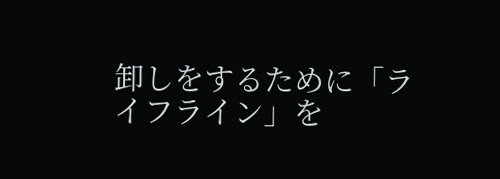卸しをするために「ライフライン」を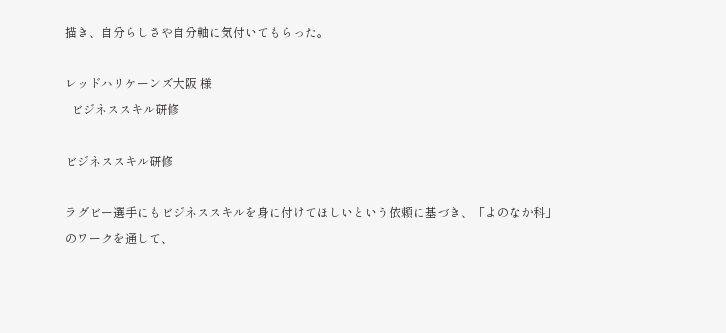描き、自分らしさや自分軸に気付いてもらった。

レッドハリケーンズ大阪 様
  ビジネススキル研修

ビジネススキル研修

ラグビー選手にもビジネススキルを身に付けてほしいという依頼に基づき、「よのなか科」のワークを通して、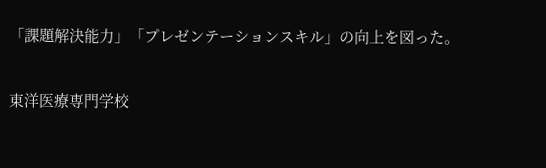「課題解決能力」「プレゼンテーションスキル」の向上を図った。

東洋医療専門学校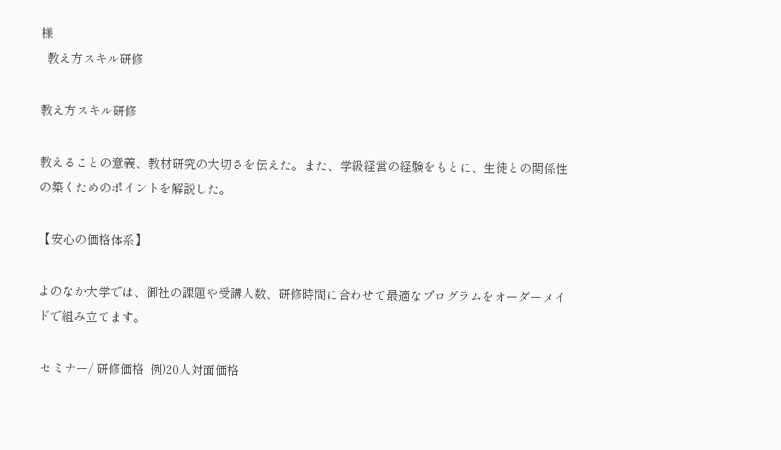様
  教え方スキル研修

教え方スキル研修

教えることの意義、教材研究の大切さを伝えた。また、学級経営の経験をもとに、生徒との関係性の築くためのポイントを解説した。

【安心の価格体系】

よのなか大学では、御社の課題や受講人数、研修時間に合わせて最適なプログラムをオーダーメイドで組み立てます。

 セミナー/ 研修価格  例)20人対面価格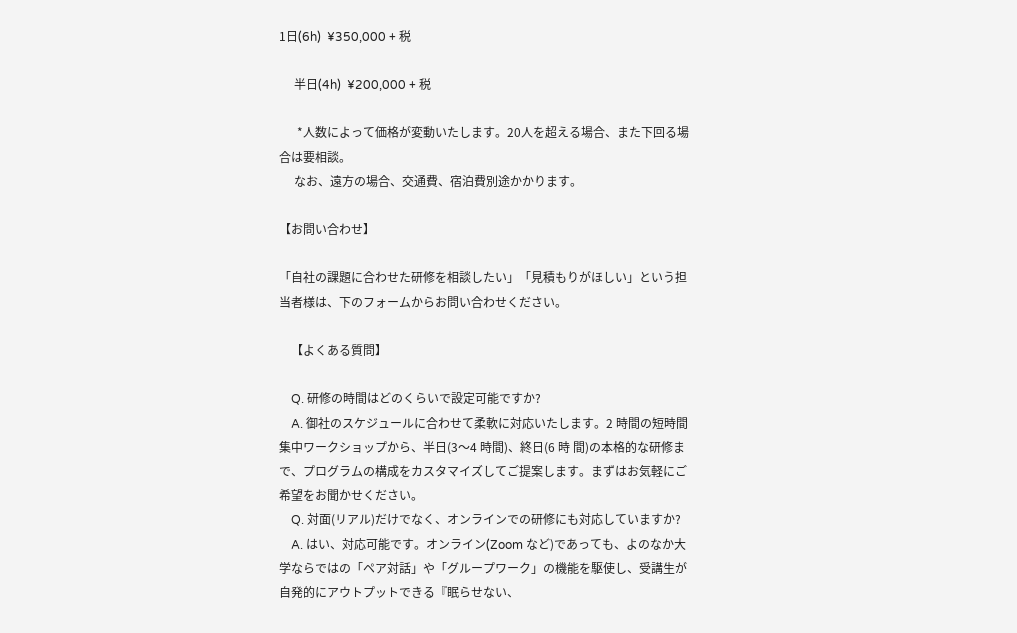1日(6h)  ¥350,000 + 税

     半日(4h)  ¥200,000 + 税

      *人数によって価格が変動いたします。20人を超える場合、また下回る場合は要相談。
     なお、遠方の場合、交通費、宿泊費別途かかります。

【お問い合わせ】

「自社の課題に合わせた研修を相談したい」「見積もりがほしい」という担当者様は、下のフォームからお問い合わせください。

    【よくある質問】

    Q. 研修の時間はどのくらいで設定可能ですか?
    A. 御社のスケジュールに合わせて柔軟に対応いたします。2 時間の短時間集中ワークショップから、半日(3〜4 時間)、終日(6 時 間)の本格的な研修まで、プログラムの構成をカスタマイズしてご提案します。まずはお気軽にご希望をお聞かせください。
    Q. 対面(リアル)だけでなく、オンラインでの研修にも対応していますか?
    A. はい、対応可能です。オンライン(Zoom など)であっても、よのなか大学ならではの「ペア対話」や「グループワーク」の機能を駆使し、受講生が自発的にアウトプットできる『眠らせない、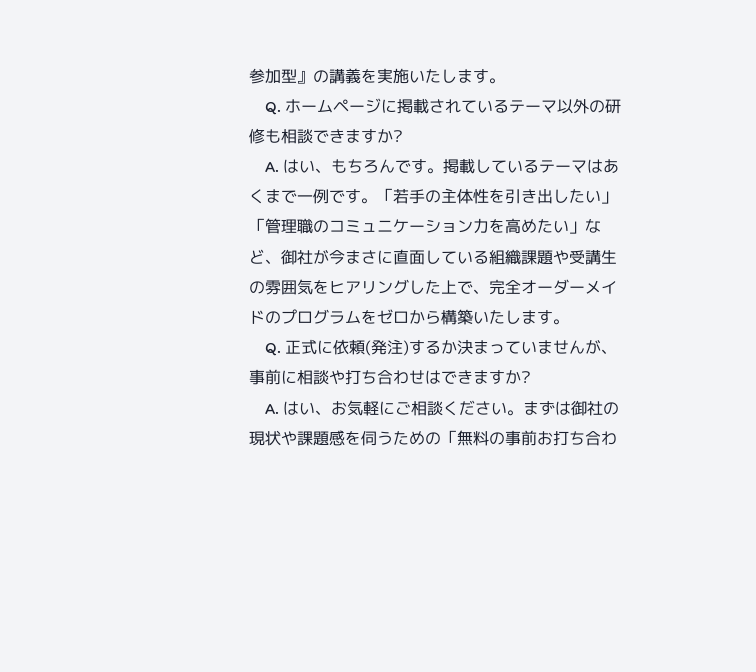参加型』の講義を実施いたします。
    Q. ホームページに掲載されているテーマ以外の研修も相談できますか?
    A. はい、もちろんです。掲載しているテーマはあくまで一例です。「若手の主体性を引き出したい」「管理職のコミュニケーション力を高めたい」など、御社が今まさに直面している組織課題や受講生の雰囲気をヒアリングした上で、完全オーダーメイドのプログラムをゼロから構築いたします。
    Q. 正式に依頼(発注)するか決まっていませんが、事前に相談や打ち合わせはできますか?
    A. はい、お気軽にご相談ください。まずは御社の現状や課題感を伺うための「無料の事前お打ち合わ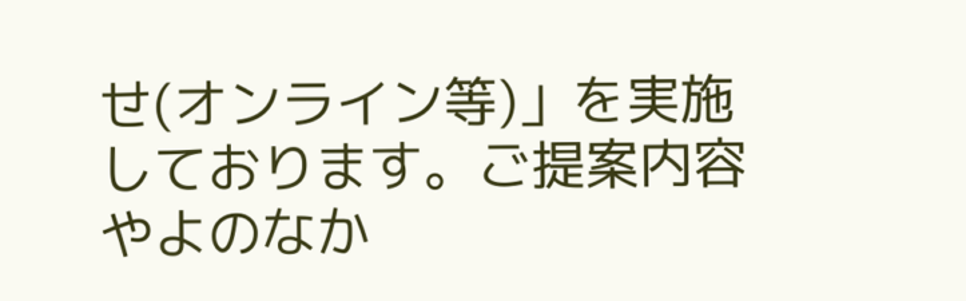せ(オンライン等)」を実施しております。ご提案内容やよのなか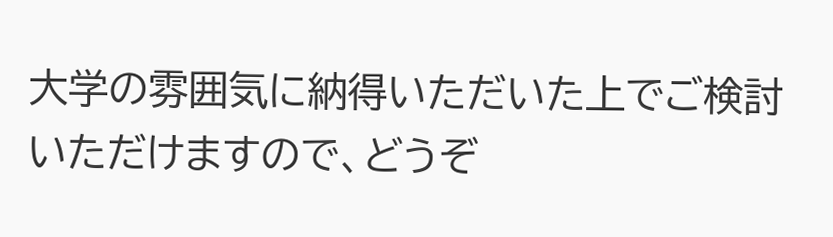大学の雰囲気に納得いただいた上でご検討いただけますので、どうぞ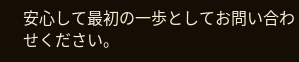安心して最初の一歩としてお問い合わせください。